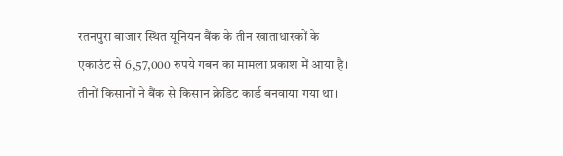रतनपुरा बाजार स्थित यूनियन बैंक के तीन खाताधारकों के एकाउंट से 6,57,000 रुपये गबन का मामला प्रकाश में आया है। तीनों किसानों ने बैंक से किसान क्रेडिट कार्ड बनवाया गया था।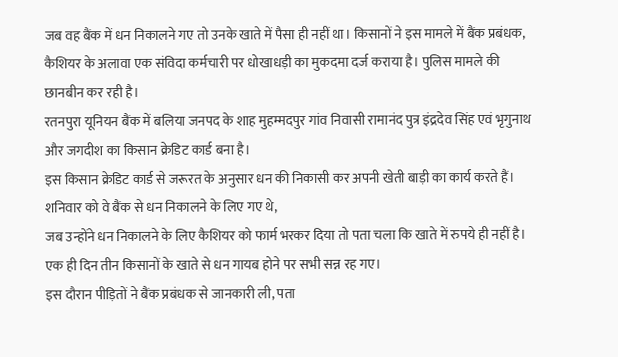जब वह बैंक में धन निकालने गए तो उनके खाते में पैसा ही नहीं था। किसानों ने इस मामले में बैंक प्रबंधक, कैशियर के अलावा एक संविदा कर्मचारी पर धोखाधड़ी का मुकदमा दर्ज कराया है। पुलिस मामले की छानबीन कर रही है।
रतनपुरा यूनियन बैंक में बलिया जनपद के शाह मुहम्मदपुर गांव निवासी रामानंद पुत्र इंद्रदेव सिंह एवं भृगुनाथ और जगदीश का किसान क्रेडिट कार्ड बना है।
इस किसान क्रेडिट कार्ड से जरूरत के अनुसार धन की निकासी कर अपनी खेती बाड़ी का कार्य करते हैं। शनिवार को वे बैंक से धन निकालने के लिए गए थे,
जब उन्होंने धन निकालने के लिए कैशियर को फार्म भरकर दिया तो पता चला कि खाते में रुपये ही नहीं है। एक ही दिन तीन किसानों के खाते से धन गायब होने पर सभी सन्न रह गए।
इस दौरान पीड़ितों ने बैंक प्रबंधक से जानकारी ली, पता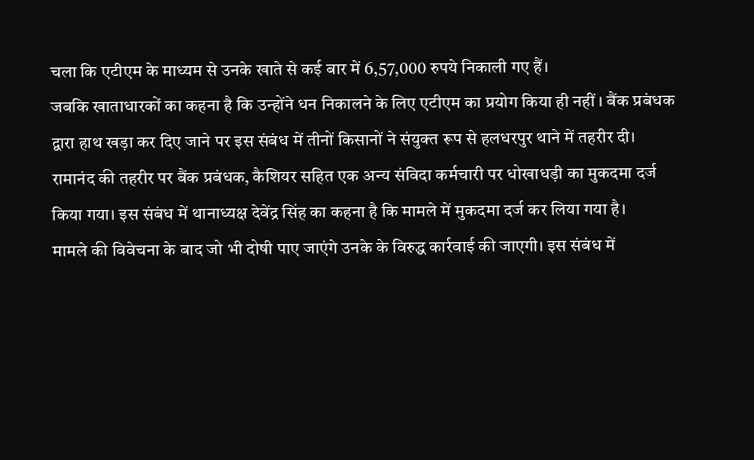चला कि एटीएम के माध्यम से उनके खाते से कई बार में 6,57,000 रुपये निकाली गए हैं।
जबकि खाताधारकों का कहना है कि उन्होंने धन निकालने के लिए एटीएम का प्रयोग किया ही नहीं । बैंक प्रबंधक द्वारा हाथ खड़ा कर दिए जाने पर इस संबंध में तीनों किसानों ने संयुक्त रूप से हलधरपुर थाने में तहरीर दी।
रामानंद की तहरीर पर बैंक प्रबंधक, कैशियर सहित एक अन्य संविदा कर्मचारी पर धोखाधड़ी का मुकदमा दर्ज किया गया। इस संबंध में थानाध्यक्ष देवेंद्र सिंह का कहना है कि मामले में मुकदमा दर्ज कर लिया गया है।
मामले की विवेचना के बाद जो भी दोषी पाए जाएंगे उनके के विरुद्ध कार्रवाई की जाएगी। इस संबंध में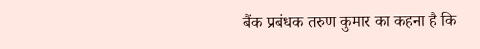बैंक प्रबंधक तरुण कुमार का कहना है कि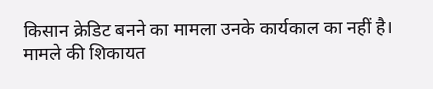किसान क्रेडिट बनने का मामला उनके कार्यकाल का नहीं है।
मामले की शिकायत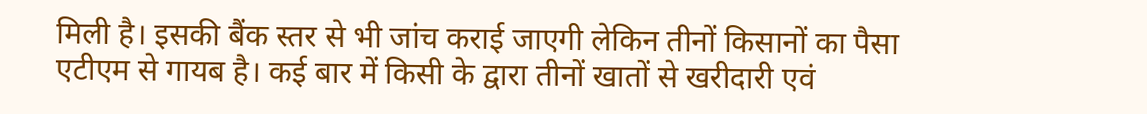मिली है। इसकी बैंक स्तर से भी जांच कराई जाएगी लेकिन तीनों किसानों का पैसा एटीएम से गायब है। कई बार में किसी के द्वारा तीनों खातों से खरीदारी एवं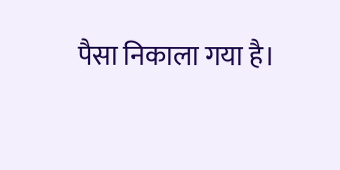पैसा निकाला गया है।